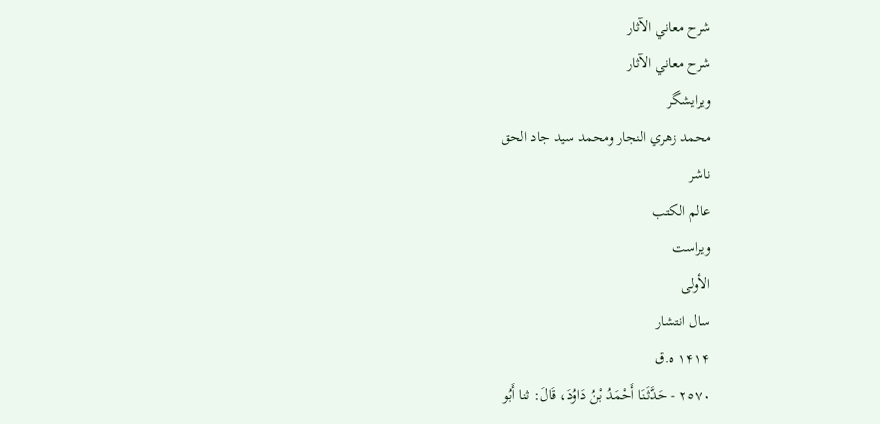شرح معاني الآثار
شرح معاني الآثار
ویرایشگر
محمد زهري النجار ومحمد سيد جاد الحق
ناشر
عالم الكتب
ویراست
الأولى
سال انتشار
۱۴۱۴ ه.ق
٢٥٧٠ - حَدَّثَنَا أَحْمَدُ بْنُ دَاوُدَ، قَالَ: ثنا أَبُو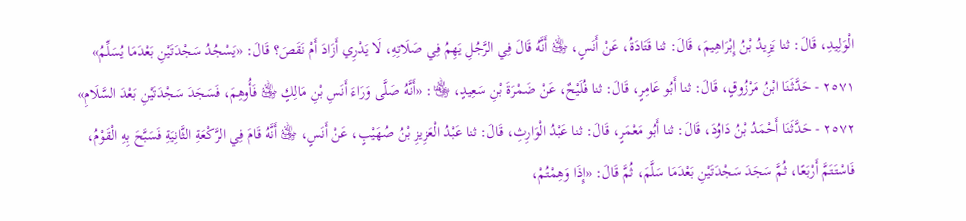الْوَلِيدِ، قَالَ: ثنا يَزِيدُ بْنُ إِبْرَاهِيمَ، قَالَ: ثنا قَتَادَةُ، عَنْ أَنَسٍ، ﵁ أَنَّهُ قَالَ فِي الرَّجُلِ يَهِمُ فِي صَلَاتِهِ، لَا يَدْرِي أَزَادَ أَمْ نَقَصَ؟ قَالَ: «يَسْجُدُ سَجْدَتَيْنِ بَعْدَمَا يُسَلِّمُ»
٢٥٧١ - حَدَّثَنَا ابْنُ مَرْزُوقٍ، قَالَ: ثنا أَبُو عَامِرٍ، قَالَ: ثنا فُلَيْحٌ، عَنْ ضَمْرَةَ بْنِ سَعِيدٍ، ﵄: «أَنَّهُ صَلَّى وَرَاءَ أَنَسِ بْنِ مَالِكٍ ﵁ فَأُوهِمَ، فَسَجَدَ سَجْدَتَيْنِ بَعْدَ السَّلَامِ»
٢٥٧٢ - حَدَّثَنَا أَحْمَدُ بْنُ دَاوُدَ، قَالَ: ثنا أَبُو مَعْمَرٍ، قَالَ: ثنا عَبْدُ الْوَارِثِ، قَالَ: ثنا عَبْدُ الْعَزِيزِ بْنُ صُهَيْبٍ، عَنْ أَنَسٍ، ﵁ أَنَّهُ قَامَ فِي الرَّكْعَةِ الثَّانِيَةِ فَسَبَّحَ بِهِ الْقَوْمُ، فَاسْتَتَمَّ أَرْبَعًا، ثُمَّ سَجَدَ سَجْدَتَيْنِ بَعْدَمَا سَلَّمَ، ثُمَّ قَالَ: «إِذَا وَهِمْتُمْ،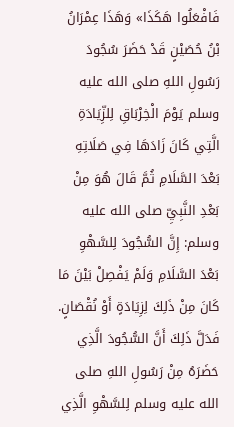فَافْعَلُوا هَكَذَا» وَهَذَا عِمْرَانُ بْنُ حُصَيْنٍ قَدْ حَضَرَ سُجُودَ رَسُولِ اللهِ صلى الله عليه وسلم يَوْمَ الْخِرْبَاقِ لِلزِّيَادَةِ الَّتِي كَانَ زَادَهَا فِي صَلَاتِهِ بَعْدَ السَّلَامِ ثُمَّ قَالَ هُوَ مِنْ بَعْدِ النَّبِيِّ صلى الله عليه وسلم: إِنَّ السُّجُودَ لِلسَّهْوِ بَعْدَ السَّلَامِ وَلَمْ يَفْصِلْ بَيْنَ مَا كَانَ مِنْ ذَلِكَ لِزِيَادَةٍ أَوْ نُقْصَانٍ. فَدَلَّ ذَلِكَ أَنَّ السُّجُودَ الَّذِي حَضَرَهُ مِنْ رَسُولِ اللهِ صلى الله عليه وسلم لِلسَّهْوِ الَّذِي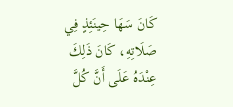كَانَ سَهَا حِينَئِذٍ فِي صَلَاتِهِ، كَانَ ذَلِكَ عِنْدَهُ عَلَى أَنَّ كُلَّ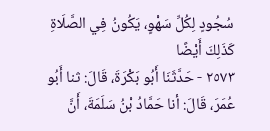سُجُودٍ لِكُلِّ سَهْوٍ، يَكُونُ فِي الصَّلَاةِ كَذَلِكَ أَيْضًا
٢٥٧٣ - حَدَّثَنَا أَبُو بَكْرَةَ، قَالَ: ثنا أَبُو عُمَرَ، قَالَ: أنا حَمَّادُ بْنُ سَلَمَةَ، أَنَّ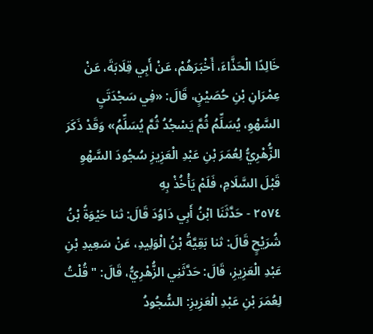خَالِدًا الْحَذَّاءَ، أَخْبَرَهُمْ، عَنْ أَبِي قِلَابَةَ، عَنْ عِمْرَانِ بْنِ حُصَيْنٍ، قَالَ: «فِي سَجْدَتَيِ السَّهْوِ، يُسَلِّمُ ثُمَّ يَسْجُدُ ثُمَّ يُسَلِّمُ» وَقَدْ ذَكَرَ الزُّهْرِيُّ لِعُمَرَ بْنِ عَبْدِ الْعَزِيزِ سُجُودَ السَّهْوِ قَبْلَ السَّلَامِ، فَلَمْ يَأْخُذْ بِهِ
٢٥٧٤ - حَدَّثَنَا ابْنُ أَبِي دَاوُدَ قَالَ: ثنا حَيْوَةُ بْنُ شُرَيْحٍ قَالَ: ثنا بَقِيَّةُ بْنُ الْوَلِيدِ، عَنْ سَعِيدِ بْنِ عَبْدِ الْعَزِيزِ، قَالَ: حَدَّثَنِي الزُّهْرِيُّ، قَالَ: " قُلْتُ لِعُمَرَ بْنِ عَبْدِ الْعَزِيزِ: السُّجُودُ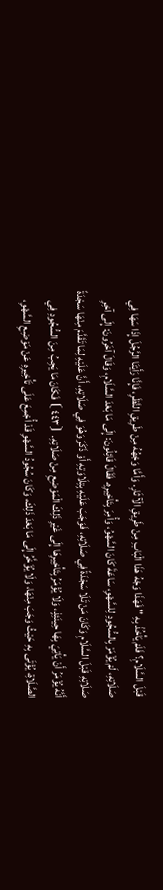قَبْلَ السَّلَامِ؟ فَلَمْ يَأْخُذْ بِهِ " فَهَذَا وَجْهُ هَذَا الْبَابِ مِنْ طَرِيقِ الْآثَارِ. وَأَمَّا وَجْهُهُ مِنْ طَرِيقِ النَّظَرِ، فَإِنَّا رَأَيْنَا الرَّجُلَ إِذَا سَهَا فِي صَلَاتِهِ، لَمْ يُؤْمَرْ بِالسُّجُودِ لِلسَّهْوِ، سَاعَةَ كَانَ السَّهْوُ، وَأُمِرَ بِتَأْخِيرِهِ. فَقَالَ قَائِلُونَ: إِلَى مَا بَعْدَ السَّلَامِ، وَقَالَ آخَرُونَ: إِلَى آخِرِ صَلَاتِهِ قَبْلَ السَّلَامِ وَكَانَ مَنْ تَلَا سَجْدَةً فِي صَلَاتِهِ، فَوَجَبَ عَلَيْهِ بِتِلَاوَتِهِ أَوْ ذَكَرَ وَهُوَ فِي صَلَاتِهِ، أَنَّ عَلَيْهِ لِمَا تَقَدَّمَ مِنْهَا سَجْدَةً أَنَّهُ يُؤْمَرُ أَنْ يَأْتِيَ بِهَا حِينَئِذٍ، وَلَا يُؤْمَرُ بِتَأْخِيرِهَا إِلَى غَيْرِ ذَلِكَ الْمَوْضِعِ مِنْ صَلَاتِهِ. ⦗٤٤٣⦘ فَكَانَ مَا يَجِبُ مِنَ السُّجُودِ فِي الصَّلَاةِ، يُؤْتَى بِهِ حَيْثُ وَجَبَ مِنْهَا، وَلَا يُؤَخَّرُ إِلَى مَا بَعْدَ ذَلِكَ، وَكَانَ سُجُودُ السَّهْوِ قَدْ أُجْمِعَ عَلَى تَأْخِيرِهِ عَنْ مَوْضِعِ السَّهْوِ،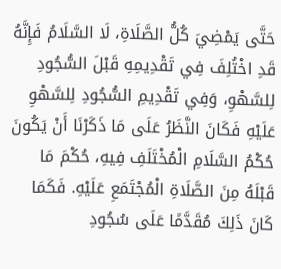حَتَّى يَمْضِيَ كُلُّ الصَّلَاةِ، لَا السَّلَامُ فَإِنَّهُ قَدِ اخْتُلِفَ فِي تَقْدِيمِهِ قَبْلَ السُّجُودِ لِلسَّهْوِ، وَفِي تَقْدِيمِ السُّجُودِ لِلسَّهْوِ عَلَيْهِ فَكَانَ النَّظَرُ عَلَى مَا ذَكَرْنَا أَنْ يَكُونَ حُكْمُ السَّلَامِ الْمُخْتَلَفِ فِيهِ، حُكْمَ مَا قَبْلَهُ مِنَ الصَّلَاةِ الْمُجْتَمَعِ عَلَيْهِ. فَكَمَا كَانَ ذَلِكَ مُقَدَّمًا عَلَى سُجُودِ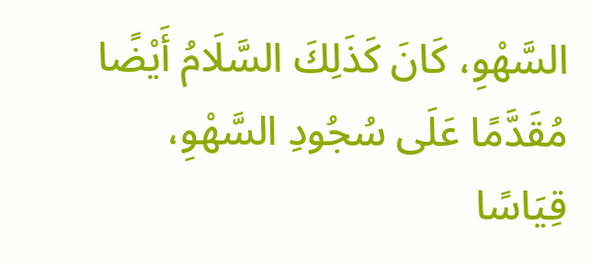السَّهْوِ، كَانَ كَذَلِكَ السَّلَامُ أَيْضًا مُقَدَّمًا عَلَى سُجُودِ السَّهْوِ، قِيَاسًا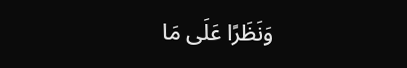وَنَظَرًا عَلَى مَا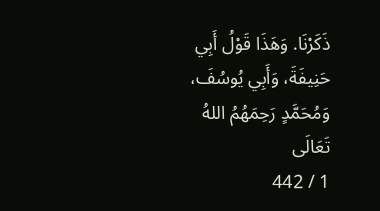ذَكَرْنَا. وَهَذَا قَوْلُ أَبِي حَنِيفَةَ، وَأَبِي يُوسُفَ، وَمُحَمَّدٍ رَحِمَهُمُ اللهُ تَعَالَى
1 / 442